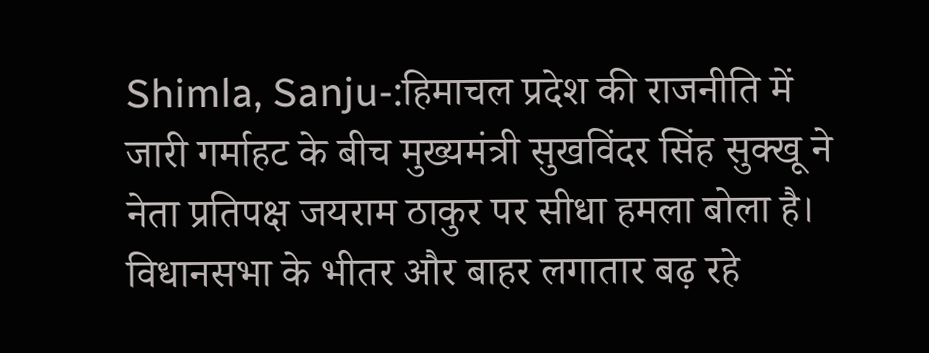Shimla, Sanju-:हिमाचल प्रदेश की राजनीति में जारी गर्माहट के बीच मुख्यमंत्री सुखविंदर सिंह सुक्खू ने नेता प्रतिपक्ष जयराम ठाकुर पर सीधा हमला बोला है। विधानसभा के भीतर और बाहर लगातार बढ़ रहे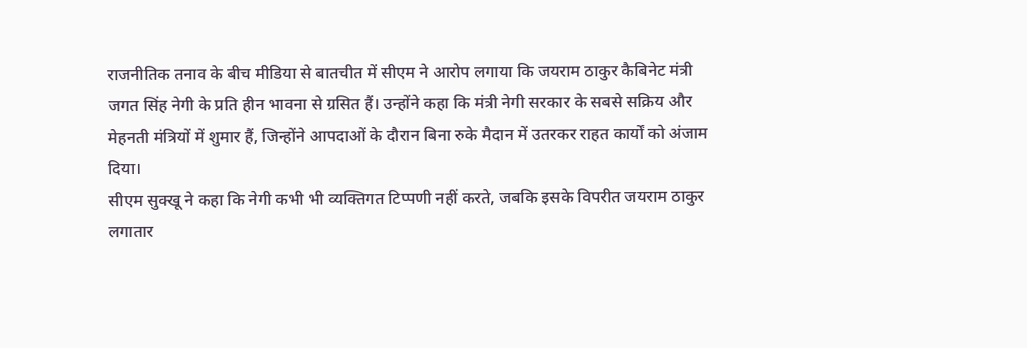राजनीतिक तनाव के बीच मीडिया से बातचीत में सीएम ने आरोप लगाया कि जयराम ठाकुर कैबिनेट मंत्री जगत सिंह नेगी के प्रति हीन भावना से ग्रसित हैं। उन्होंने कहा कि मंत्री नेगी सरकार के सबसे सक्रिय और मेहनती मंत्रियों में शुमार हैं, जिन्होंने आपदाओं के दौरान बिना रुके मैदान में उतरकर राहत कार्यों को अंजाम दिया।
सीएम सुक्खू ने कहा कि नेगी कभी भी व्यक्तिगत टिप्पणी नहीं करते, जबकि इसके विपरीत जयराम ठाकुर लगातार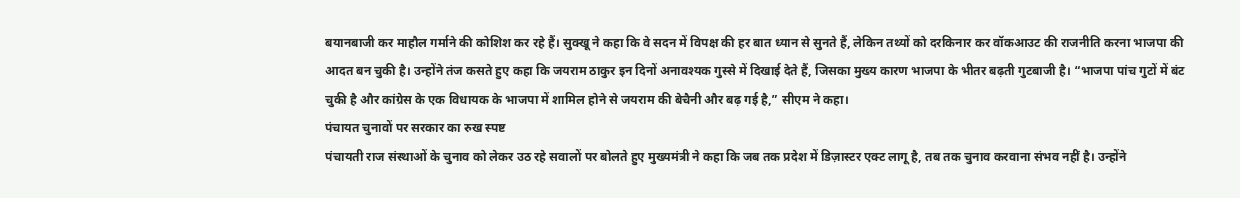बयानबाजी कर माहौल गर्माने की कोशिश कर रहे हैं। सुक्खू ने कहा कि वे सदन में विपक्ष की हर बात ध्यान से सुनते हैं, लेकिन तथ्यों को दरकिनार कर वॉकआउट की राजनीति करना भाजपा की आदत बन चुकी है। उन्होंने तंज कसते हुए कहा कि जयराम ठाकुर इन दिनों अनावश्यक गुस्से में दिखाई देते हैं, जिसका मुख्य कारण भाजपा के भीतर बढ़ती गुटबाजी है। “भाजपा पांच गुटों में बंट चुकी है और कांग्रेस के एक विधायक के भाजपा में शामिल होने से जयराम की बेचैनी और बढ़ गई है,” सीएम ने कहा।
पंचायत चुनावों पर सरकार का रुख स्पष्ट
पंचायती राज संस्थाओं के चुनाव को लेकर उठ रहे सवालों पर बोलते हुए मुख्यमंत्री ने कहा कि जब तक प्रदेश में डिज़ास्टर एक्ट लागू है, तब तक चुनाव करवाना संभव नहीं है। उन्होंने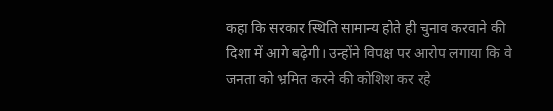कहा कि सरकार स्थिति सामान्य होते ही चुनाव करवाने की दिशा में आगे बढ़ेगी। उन्होंने विपक्ष पर आरोप लगाया कि वे जनता को भ्रमित करने की कोशिश कर रहे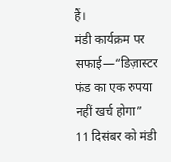हैं।
मंडी कार्यक्रम पर सफाई—“डिज़ास्टर फंड का एक रुपया नहीं खर्च होगा”
11 दिसंबर को मंडी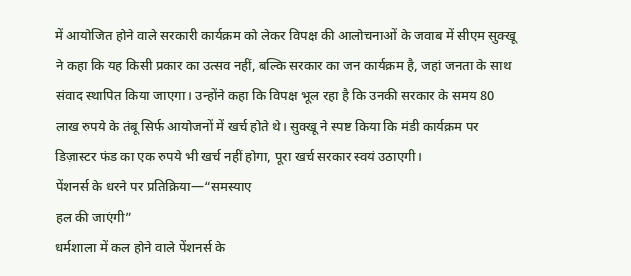में आयोजित होने वाले सरकारी कार्यक्रम को लेकर विपक्ष की आलोचनाओं के जवाब में सीएम सुक्खू ने कहा कि यह किसी प्रकार का उत्सव नहीं, बल्कि सरकार का जन कार्यक्रम है, जहां जनता के साथ संवाद स्थापित किया जाएगा। उन्होंने कहा कि विपक्ष भूल रहा है कि उनकी सरकार के समय 80 लाख रुपये के तंबू सिर्फ आयोजनों में खर्च होते थे। सुक्खू ने स्पष्ट किया कि मंडी कार्यक्रम पर डिज़ास्टर फंड का एक रुपये भी खर्च नहीं होगा, पूरा खर्च सरकार स्वयं उठाएगी।
पेंशनर्स के धरने पर प्रतिक्रिया—“समस्याए
हल की जाएंगी”
धर्मशाला में कल होने वाले पेंशनर्स के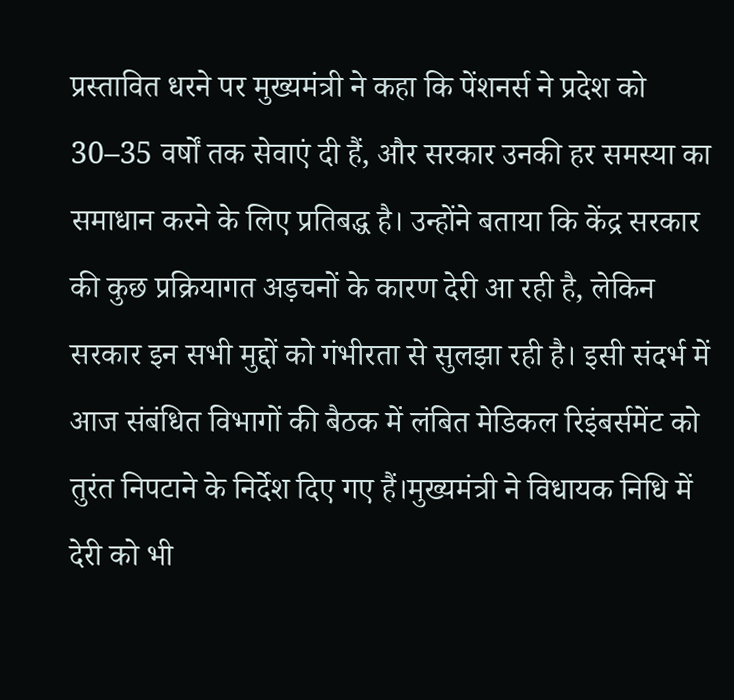प्रस्तावित धरने पर मुख्यमंत्री ने कहा कि पेंशनर्स ने प्रदेश को 30–35 वर्षों तक सेवाएं दी हैं, और सरकार उनकी हर समस्या का समाधान करने के लिए प्रतिबद्ध है। उन्होंने बताया कि केंद्र सरकार की कुछ प्रक्रियागत अड़चनों के कारण देरी आ रही है, लेकिन सरकार इन सभी मुद्दों को गंभीरता से सुलझा रही है। इसी संदर्भ में आज संबंधित विभागों की बैठक में लंबित मेडिकल रिइंबर्समेंट को तुरंत निपटाने के निर्देश दिए गए हैं।मुख्यमंत्री ने विधायक निधि में देरी को भी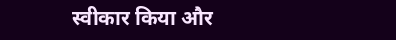स्वीकार किया और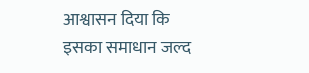आश्वासन दिया कि इसका समाधान जल्द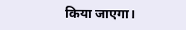किया जाएगा।